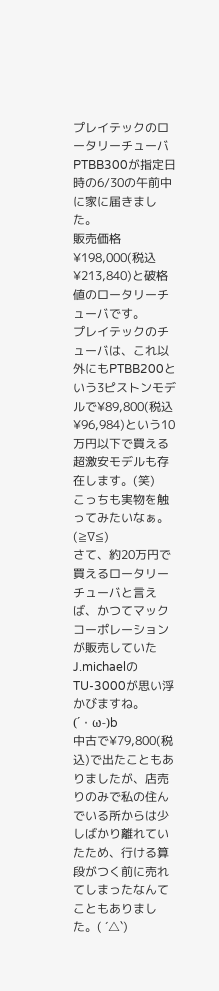プレイテックのロータリーチューバPTBB300が指定日時の6/30の午前中に家に届きました。
販売価格¥198,000(税込¥213,840)と破格値のロータリーチューバです。
プレイテックのチューバは、これ以外にもPTBB200という3ピストンモデルで¥89,800(税込¥96,984)という10万円以下で買える超激安モデルも存在します。(笑)
こっちも実物を触ってみたいなぁ。(≧∇≦)
さて、約20万円で買えるロータリーチューバと言えば、かつてマックコーポレーションが販売していたJ.michaelのTU-3000が思い浮かびますね。(´・ω-)b
中古で¥79,800(税込)で出たこともありましたが、店売りのみで私の住んでいる所からは少しばかり離れていたため、行ける算段がつく前に売れてしまったなんてこともありました。( ´△`)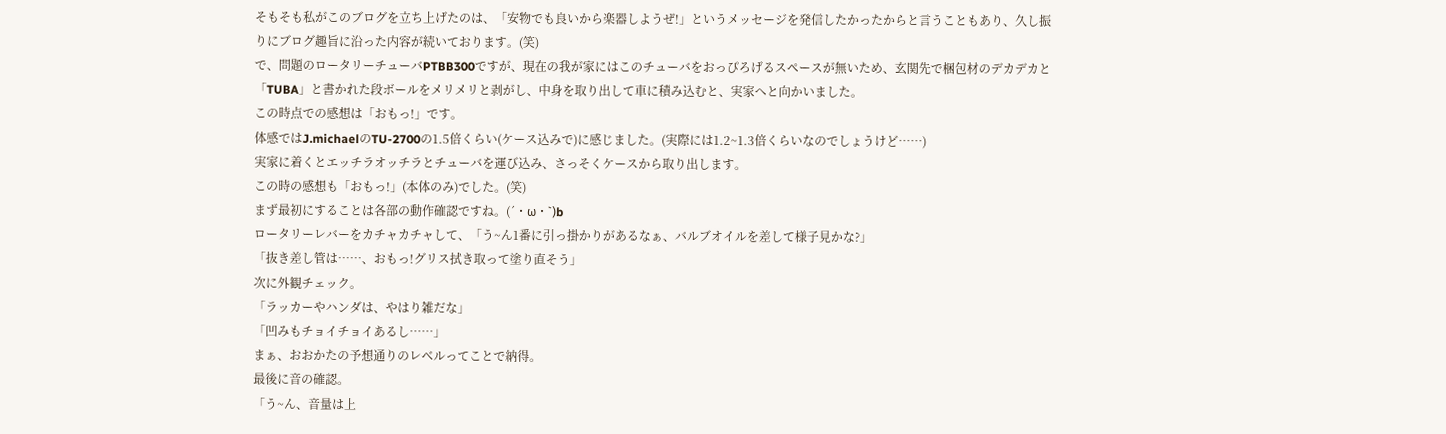そもそも私がこのブログを立ち上げたのは、「安物でも良いから楽器しようぜ!」というメッセージを発信したかったからと言うこともあり、久し振りにブログ趣旨に沿った内容が続いております。(笑)
で、問題のロータリーチューバPTBB300ですが、現在の我が家にはこのチューバをおっぴろげるスペースが無いため、玄関先で梱包材のデカデカと「TUBA」と書かれた段ボールをメリメリと剥がし、中身を取り出して車に積み込むと、実家へと向かいました。
この時点での感想は「おもっ!」です。
体感ではJ.michaelのTU-2700の1.5倍くらい(ケース込みで)に感じました。(実際には1.2~1.3倍くらいなのでしょうけど……)
実家に着くとエッチラオッチラとチューバを運び込み、さっそくケースから取り出します。
この時の感想も「おもっ!」(本体のみ)でした。(笑)
まず最初にすることは各部の動作確認ですね。(´・ω・`)b
ロータリーレバーをカチャカチャして、「う~ん1番に引っ掛かりがあるなぁ、バルブオイルを差して様子見かな?」
「抜き差し管は……、おもっ!グリス拭き取って塗り直そう」
次に外観チェック。
「ラッカーやハンダは、やはり雑だな」
「凹みもチョイチョイあるし……」
まぁ、おおかたの予想通りのレベルってことで納得。
最後に音の確認。
「う~ん、音量は上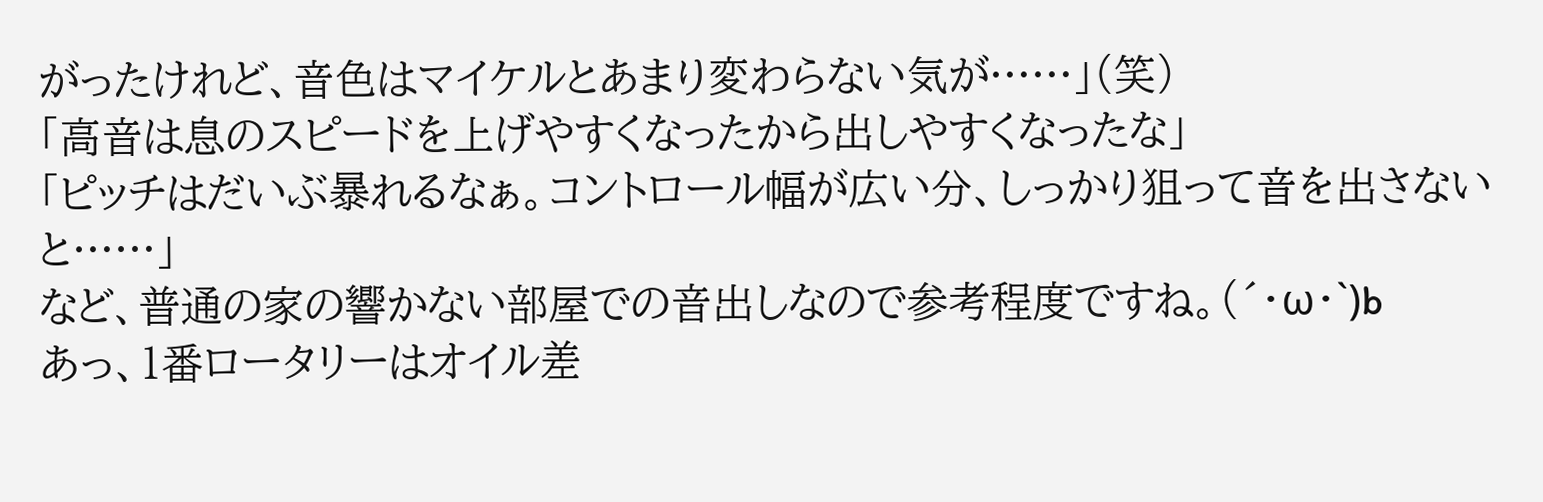がったけれど、音色はマイケルとあまり変わらない気が……」(笑)
「高音は息のスピードを上げやすくなったから出しやすくなったな」
「ピッチはだいぶ暴れるなぁ。コントロール幅が広い分、しっかり狙って音を出さないと……」
など、普通の家の響かない部屋での音出しなので参考程度ですね。(´・ω・`)b
あっ、1番ロータリーはオイル差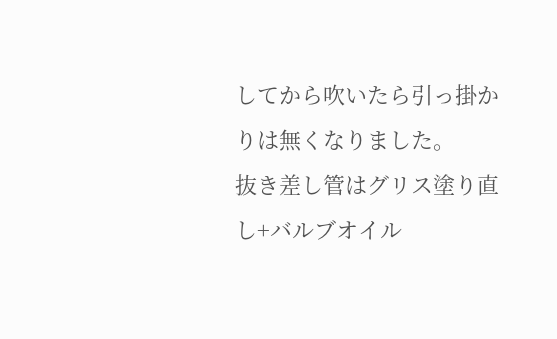してから吹いたら引っ掛かりは無くなりました。
抜き差し管はグリス塗り直し+バルブオイル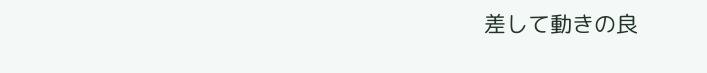差して動きの良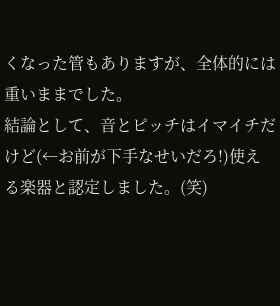くなった管もありますが、全体的には重いままでした。
結論として、音とピッチはイマイチだけど(←お前が下手なせいだろ!)使える楽器と認定しました。(笑)